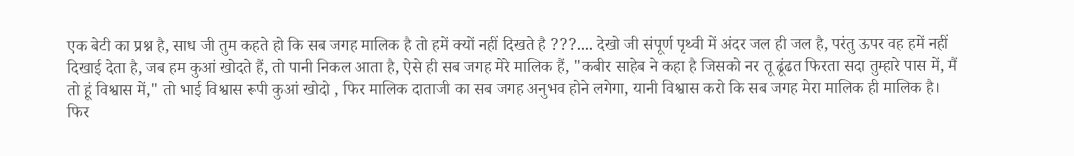एक बेटी का प्रश्न है, साध जी तुम कहते हो कि सब जगह मालिक है तो हमें क्यों नहीं दिखते है ???.... देखो जी संपूर्ण पृथ्वी में अंदर जल ही जल है, परंतु ऊपर वह हमें नहीं दिखाई देता है, जब हम कुआं खोदते हैं, तो पानी निकल आता है, ऐसे ही सब जगह मेरे मालिक हैं, "कबीर साहेब ने कहा है जिसको नर तू ढूंढत फिरता सदा तुम्हारे पास में, मैं तो हूं विश्वास में," तो भाई विश्वास रूपी कुआं खोदो , फिर मालिक दाताजी का सब जगह अनुभव होने लगेगा, यानी विश्वास करो कि सब जगह मेरा मालिक ही मालिक है। फिर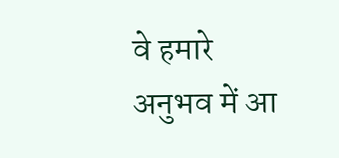वे हमारे अनुभव में आ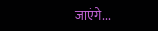जाएंगे...